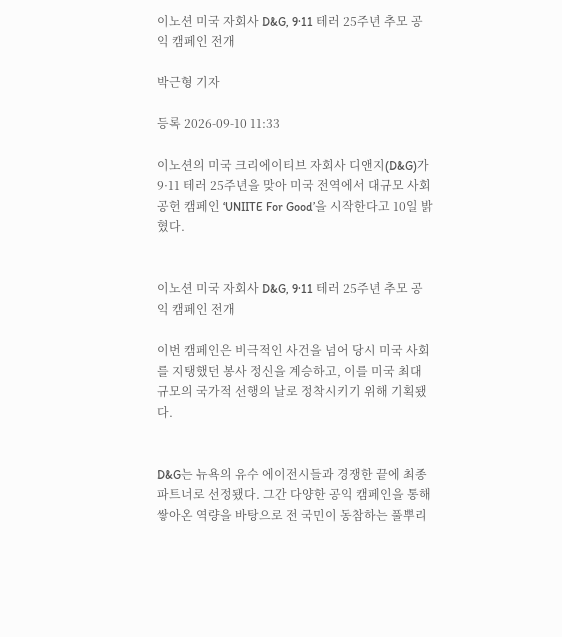이노션 미국 자회사 D&G, 9·11 테러 25주년 추모 공익 캠페인 전개

박근형 기자

등록 2026-09-10 11:33

이노션의 미국 크리에이티브 자회사 디앤지(D&G)가 9·11 테러 25주년을 맞아 미국 전역에서 대규모 사회 공헌 캠페인 ‘UNIITE For Good’을 시작한다고 10일 밝혔다.


이노션 미국 자회사 D&G, 9·11 테러 25주년 추모 공익 캠페인 전개

이번 캠페인은 비극적인 사건을 넘어 당시 미국 사회를 지탱했던 봉사 정신을 계승하고, 이를 미국 최대 규모의 국가적 선행의 날로 정착시키기 위해 기획됐다.


D&G는 뉴욕의 유수 에이전시들과 경쟁한 끝에 최종 파트너로 선정됐다. 그간 다양한 공익 캠페인을 통해 쌓아온 역량을 바탕으로 전 국민이 동참하는 풀뿌리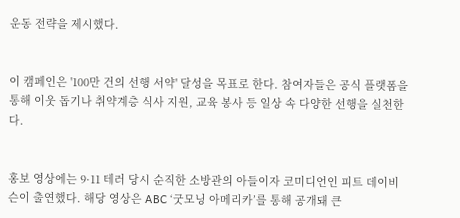운동 전략을 제시했다.


이 캠페인은 '100만 건의 선행 서약' 달성을 목표로 한다. 참여자들은 공식 플랫폼을 통해 이웃 돕기나 취약계층 식사 지원, 교육 봉사 등 일상 속 다양한 선행을 실천한다.


홍보 영상에는 9·11 테러 당시 순직한 소방관의 아들이자 코미디언인 피트 데이비슨이 출연했다. 해당 영상은 ABC ‘굿모닝 아메리카’를 통해 공개돼 큰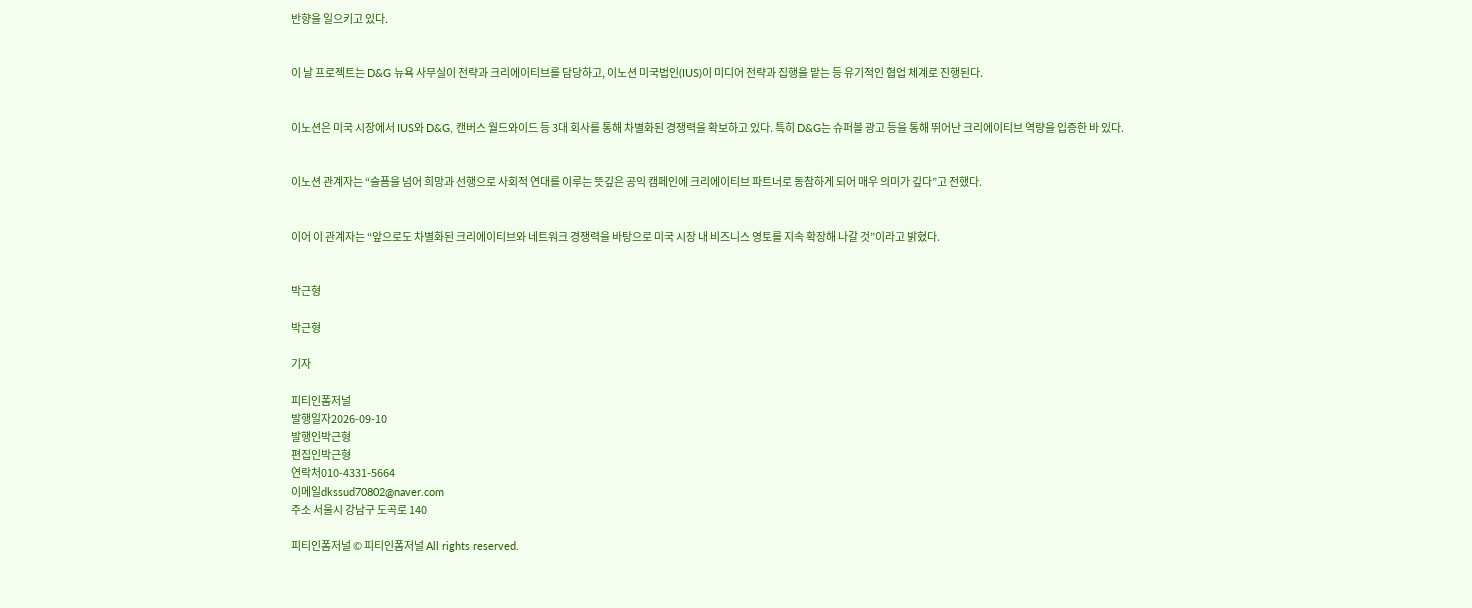반향을 일으키고 있다.


이 날 프로젝트는 D&G 뉴욕 사무실이 전략과 크리에이티브를 담당하고, 이노션 미국법인(IUS)이 미디어 전략과 집행을 맡는 등 유기적인 협업 체계로 진행된다.


이노션은 미국 시장에서 IUS와 D&G, 캔버스 월드와이드 등 3대 회사를 통해 차별화된 경쟁력을 확보하고 있다. 특히 D&G는 슈퍼볼 광고 등을 통해 뛰어난 크리에이티브 역량을 입증한 바 있다.


이노션 관계자는 “슬픔을 넘어 희망과 선행으로 사회적 연대를 이루는 뜻깊은 공익 캠페인에 크리에이티브 파트너로 동참하게 되어 매우 의미가 깊다”고 전했다.


이어 이 관계자는 “앞으로도 차별화된 크리에이티브와 네트워크 경쟁력을 바탕으로 미국 시장 내 비즈니스 영토를 지속 확장해 나갈 것”이라고 밝혔다.


박근형

박근형

기자

피티인폼저널
발행일자2026-09-10
발행인박근형
편집인박근형
연락처010-4331-5664
이메일dkssud70802@naver.com
주소 서울시 강남구 도곡로 140

피티인폼저널 © 피티인폼저널 All rights reserved.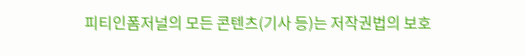피티인폼저널의 모든 콘텐츠(기사 등)는 저작권법의 보호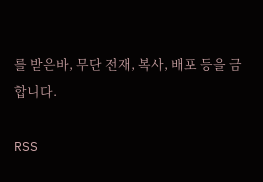를 받은바, 무단 전재, 복사, 배포 등을 금합니다.

RSS